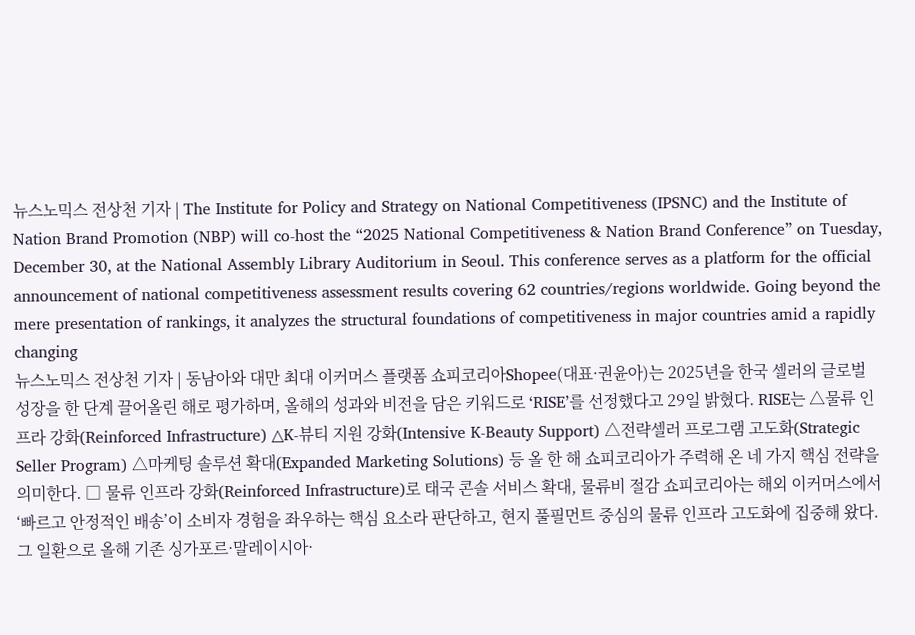뉴스노믹스 전상천 기자 | The Institute for Policy and Strategy on National Competitiveness (IPSNC) and the Institute of Nation Brand Promotion (NBP) will co-host the “2025 National Competitiveness & Nation Brand Conference” on Tuesday, December 30, at the National Assembly Library Auditorium in Seoul. This conference serves as a platform for the official announcement of national competitiveness assessment results covering 62 countries/regions worldwide. Going beyond the mere presentation of rankings, it analyzes the structural foundations of competitiveness in major countries amid a rapidly changing
뉴스노믹스 전상천 기자 | 동남아와 대만 최대 이커머스 플랫폼 쇼피코리아Shopee(대표·권윤아)는 2025년을 한국 셀러의 글로벌 성장을 한 단계 끌어올린 해로 평가하며, 올해의 성과와 비전을 담은 키워드로 ‘RISE’를 선정했다고 29일 밝혔다. RISE는 △물류 인프라 강화(Reinforced Infrastructure) △K-뷰티 지원 강화(Intensive K-Beauty Support) △전략셀러 프로그램 고도화(Strategic Seller Program) △마케팅 솔루션 확대(Expanded Marketing Solutions) 등 올 한 해 쇼피코리아가 주력해 온 네 가지 핵심 전략을 의미한다. □ 물류 인프라 강화(Reinforced Infrastructure)로 태국 콘솔 서비스 확대, 물류비 절감 쇼피코리아는 해외 이커머스에서 ‘빠르고 안정적인 배송’이 소비자 경험을 좌우하는 핵심 요소라 판단하고, 현지 풀필먼트 중심의 물류 인프라 고도화에 집중해 왔다. 그 일환으로 올해 기존 싱가포르·말레이시아·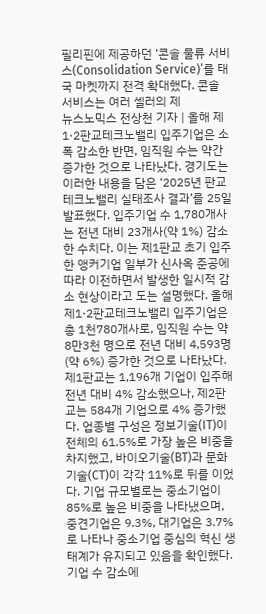필리핀에 제공하던 ‘콘솔 물류 서비스(Consolidation Service)’를 태국 마켓까지 전격 확대했다. 콘솔 서비스는 여러 셀러의 제
뉴스노믹스 전상천 기자 | 올해 제1·2판교테크노밸리 입주기업은 소폭 감소한 반면, 임직원 수는 약간 증가한 것으로 나타났다. 경기도는 이러한 내용을 담은 ‘2025년 판교테크노밸리 실태조사 결과’를 25일 발표했다. 입주기업 수 1,780개사는 전년 대비 23개사(약 1%) 감소한 수치다. 이는 제1판교 초기 입주한 앵커기업 일부가 신사옥 준공에 따라 이전하면서 발생한 일시적 감소 현상이라고 도는 설명했다. 올해 제1·2판교테크노밸리 입주기업은 총 1천780개사로, 임직원 수는 약 8만3천 명으로 전년 대비 4,593명(약 6%) 증가한 것으로 나타났다. 제1판교는 1,196개 기업이 입주해 전년 대비 4% 감소했으나, 제2판교는 584개 기업으로 4% 증가했다. 업종별 구성은 정보기술(IT)이 전체의 61.5%로 가장 높은 비중을 차지했고, 바이오기술(BT)과 문화기술(CT)이 각각 11%로 뒤를 이었다. 기업 규모별로는 중소기업이 85%로 높은 비중을 나타냈으며, 중견기업은 9.3%, 대기업은 3.7%로 나타나 중소기업 중심의 혁신 생태계가 유지되고 있음을 확인했다. 기업 수 감소에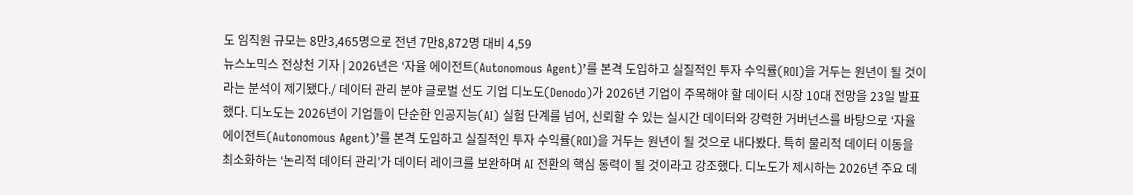도 임직원 규모는 8만3,465명으로 전년 7만8,872명 대비 4,59
뉴스노믹스 전상천 기자 | 2026년은 ‘자율 에이전트(Autonomous Agent)’를 본격 도입하고 실질적인 투자 수익률(ROI)을 거두는 원년이 될 것이라는 분석이 제기됐다./ 데이터 관리 분야 글로벌 선도 기업 디노도(Denodo)가 2026년 기업이 주목해야 할 데이터 시장 10대 전망을 23일 발표했다. 디노도는 2026년이 기업들이 단순한 인공지능(AI) 실험 단계를 넘어, 신뢰할 수 있는 실시간 데이터와 강력한 거버넌스를 바탕으로 ‘자율 에이전트(Autonomous Agent)’를 본격 도입하고 실질적인 투자 수익률(ROI)을 거두는 원년이 될 것으로 내다봤다. 특히 물리적 데이터 이동을 최소화하는 ‘논리적 데이터 관리’가 데이터 레이크를 보완하며 AI 전환의 핵심 동력이 될 것이라고 강조했다. 디노도가 제시하는 2026년 주요 데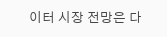이터 시장 전망은 다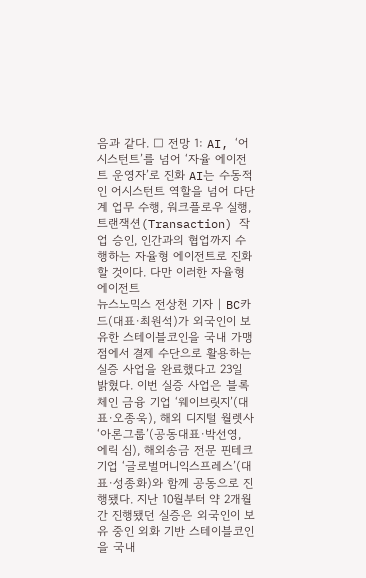음과 같다. □ 전망 1: AI, ‘어시스턴트’를 넘어 ‘자율 에이전트 운영자’로 진화 AI는 수동적인 어시스턴트 역할을 넘어 다단계 업무 수행, 워크플로우 실행, 트랜잭션(Transaction) 작업 승인, 인간과의 협업까지 수행하는 자율형 에이전트로 진화할 것이다. 다만 이러한 자율형 에이전트
뉴스노믹스 전상천 기자 | BC카드(대표·최원석)가 외국인이 보유한 스테이블코인을 국내 가맹점에서 결제 수단으로 활용하는 실증 사업을 완료했다고 23일 밝혔다. 이번 실증 사업은 블록체인 금융 기업 ‘웨이브릿지’(대표·오종욱), 해외 디지털 월렛사 ‘아론그룹’(공동대표·박선영, 에릭 심), 해외송금 전문 핀테크 기업 ‘글로벌머니익스프레스’(대표·성종화)와 함께 공동으로 진행됐다. 지난 10월부터 약 2개월간 진행됐던 실증은 외국인이 보유 중인 외화 기반 스테이블코인을 국내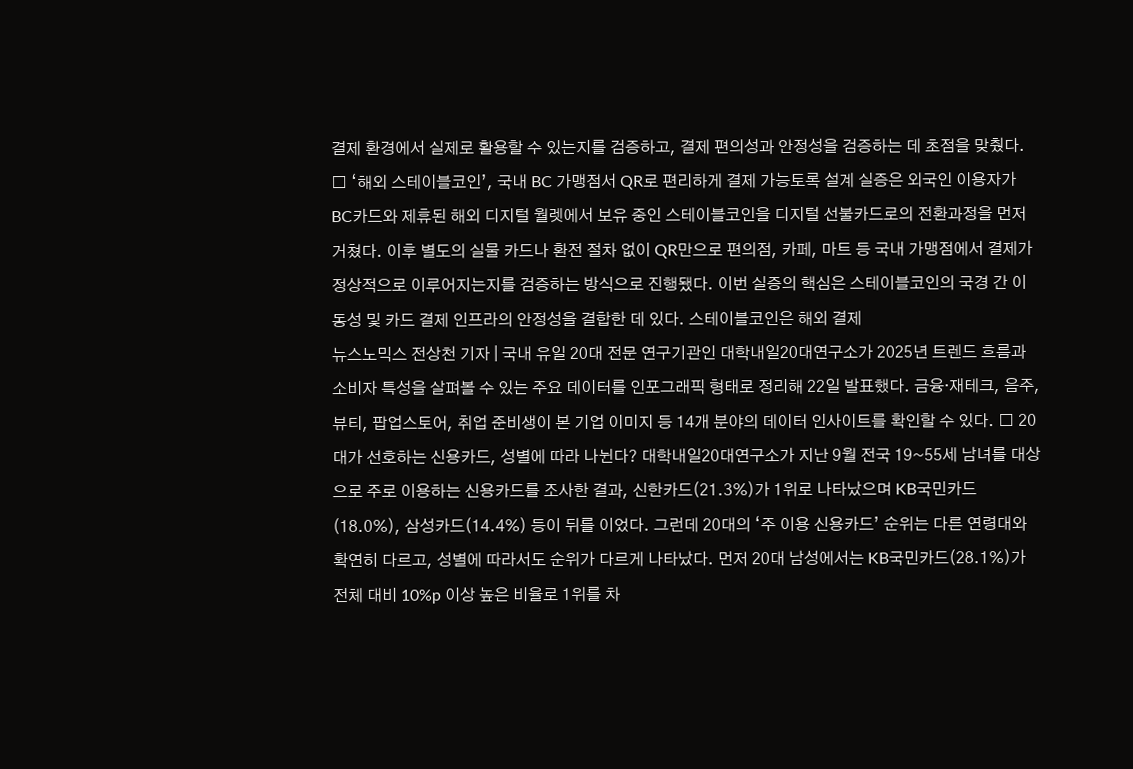결제 환경에서 실제로 활용할 수 있는지를 검증하고, 결제 편의성과 안정성을 검증하는 데 초점을 맞췄다. □ ‘해외 스테이블코인’, 국내 BC 가맹점서 QR로 편리하게 결제 가능토록 설계 실증은 외국인 이용자가 BC카드와 제휴된 해외 디지털 월렛에서 보유 중인 스테이블코인을 디지털 선불카드로의 전환과정을 먼저 거쳤다. 이후 별도의 실물 카드나 환전 절차 없이 QR만으로 편의점, 카페, 마트 등 국내 가맹점에서 결제가 정상적으로 이루어지는지를 검증하는 방식으로 진행됐다. 이번 실증의 핵심은 스테이블코인의 국경 간 이동성 및 카드 결제 인프라의 안정성을 결합한 데 있다. 스테이블코인은 해외 결제
뉴스노믹스 전상천 기자 | 국내 유일 20대 전문 연구기관인 대학내일20대연구소가 2025년 트렌드 흐름과 소비자 특성을 살펴볼 수 있는 주요 데이터를 인포그래픽 형태로 정리해 22일 발표했다. 금융·재테크, 음주, 뷰티, 팝업스토어, 취업 준비생이 본 기업 이미지 등 14개 분야의 데이터 인사이트를 확인할 수 있다. □ 20대가 선호하는 신용카드, 성별에 따라 나뉜다? 대학내일20대연구소가 지난 9월 전국 19~55세 남녀를 대상으로 주로 이용하는 신용카드를 조사한 결과, 신한카드(21.3%)가 1위로 나타났으며 KB국민카드(18.0%), 삼성카드(14.4%) 등이 뒤를 이었다. 그런데 20대의 ‘주 이용 신용카드’ 순위는 다른 연령대와 확연히 다르고, 성별에 따라서도 순위가 다르게 나타났다. 먼저 20대 남성에서는 KB국민카드(28.1%)가 전체 대비 10%p 이상 높은 비율로 1위를 차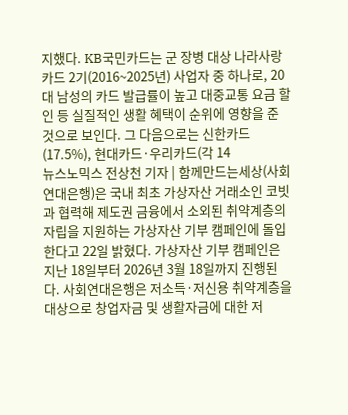지했다. KB국민카드는 군 장병 대상 나라사랑카드 2기(2016~2025년) 사업자 중 하나로, 20대 남성의 카드 발급률이 높고 대중교통 요금 할인 등 실질적인 생활 혜택이 순위에 영향을 준 것으로 보인다. 그 다음으로는 신한카드(17.5%), 현대카드·우리카드(각 14
뉴스노믹스 전상천 기자 | 함께만드는세상(사회연대은행)은 국내 최초 가상자산 거래소인 코빗과 협력해 제도권 금융에서 소외된 취약계층의 자립을 지원하는 가상자산 기부 캠페인에 돌입한다고 22일 밝혔다. 가상자산 기부 캠페인은 지난 18일부터 2026년 3월 18일까지 진행된다. 사회연대은행은 저소득·저신용 취약계층을 대상으로 창업자금 및 생활자금에 대한 저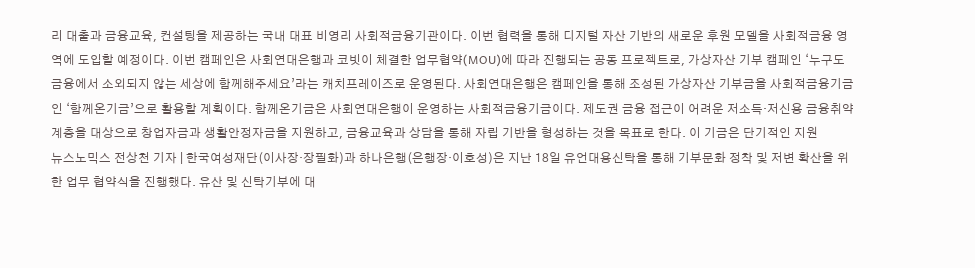리 대출과 금융교육, 컨설팅을 제공하는 국내 대표 비영리 사회적금융기관이다. 이번 협력을 통해 디지털 자산 기반의 새로운 후원 모델을 사회적금융 영역에 도입할 예정이다. 이번 캠페인은 사회연대은행과 코빗이 체결한 업무협약(MOU)에 따라 진행되는 공동 프로젝트로, 가상자산 기부 캠페인 ‘누구도 금융에서 소외되지 않는 세상에 함께해주세요’라는 캐치프레이즈로 운영된다. 사회연대은행은 캠페인을 통해 조성된 가상자산 기부금을 사회적금융기금인 ‘함께온기금’으로 활용할 계획이다. 함께온기금은 사회연대은행이 운영하는 사회적금융기금이다. 제도권 금융 접근이 어려운 저소득·저신용 금융취약계층을 대상으로 창업자금과 생활안정자금을 지원하고, 금융교육과 상담을 통해 자립 기반을 형성하는 것을 목표로 한다. 이 기금은 단기적인 지원
뉴스노믹스 전상천 기자 | 한국여성재단(이사장·장필화)과 하나은행(은행장·이호성)은 지난 18일 유언대용신탁을 통해 기부문화 정착 및 저변 확산을 위한 업무 협약식을 진행했다. 유산 및 신탁기부에 대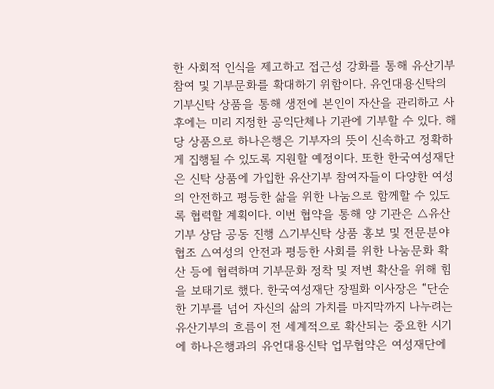한 사회적 인식을 제고하고 접근성 강화를 통해 유산기부 참여 및 기부문화를 확대하기 위함이다. 유언대용신탁의 기부신탁 상품을 통해 생전에 본인이 자산을 관리하고 사후에는 미리 지정한 공익단체나 기관에 기부할 수 있다. 해당 상품으로 하나은행은 기부자의 뜻이 신속하고 정확하게 집행될 수 있도록 지원할 예정이다. 또한 한국여성재단은 신탁 상품에 가입한 유산기부 참여자들이 다양한 여성의 안전하고 평등한 삶을 위한 나눔으로 함께할 수 있도록 협력할 계획이다. 이번 협약을 통해 양 기관은 △유산기부 상담 공동 진행 △기부신탁 상품 홍보 및 전문분야 협조 △여성의 안전과 평등한 사회를 위한 나눔문화 확산 등에 협력하며 기부문화 정착 및 저변 확산을 위해 힘을 보태기로 했다. 한국여성재단 장필화 이사장은 “단순한 기부를 넘어 자신의 삶의 가치를 마지막까지 나누려는 유산기부의 흐름이 전 세계적으로 확산되는 중요한 시기에 하나은행과의 유언대용신탁 업무협약은 여성재단에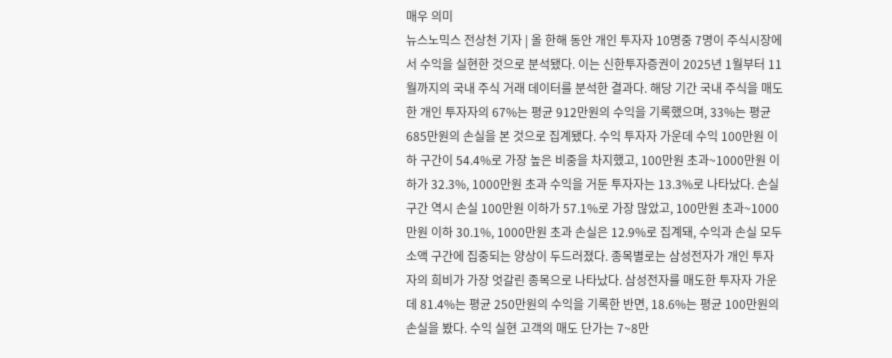매우 의미
뉴스노믹스 전상천 기자 | 올 한해 동안 개인 투자자 10명중 7명이 주식시장에서 수익을 실현한 것으로 분석됐다. 이는 신한투자증권이 2025년 1월부터 11월까지의 국내 주식 거래 데이터를 분석한 결과다. 해당 기간 국내 주식을 매도한 개인 투자자의 67%는 평균 912만원의 수익을 기록했으며, 33%는 평균 685만원의 손실을 본 것으로 집계됐다. 수익 투자자 가운데 수익 100만원 이하 구간이 54.4%로 가장 높은 비중을 차지했고, 100만원 초과~1000만원 이하가 32.3%, 1000만원 초과 수익을 거둔 투자자는 13.3%로 나타났다. 손실 구간 역시 손실 100만원 이하가 57.1%로 가장 많았고, 100만원 초과~1000만원 이하 30.1%, 1000만원 초과 손실은 12.9%로 집계돼, 수익과 손실 모두 소액 구간에 집중되는 양상이 두드러졌다. 종목별로는 삼성전자가 개인 투자자의 희비가 가장 엇갈린 종목으로 나타났다. 삼성전자를 매도한 투자자 가운데 81.4%는 평균 250만원의 수익을 기록한 반면, 18.6%는 평균 100만원의 손실을 봤다. 수익 실현 고객의 매도 단가는 7~8만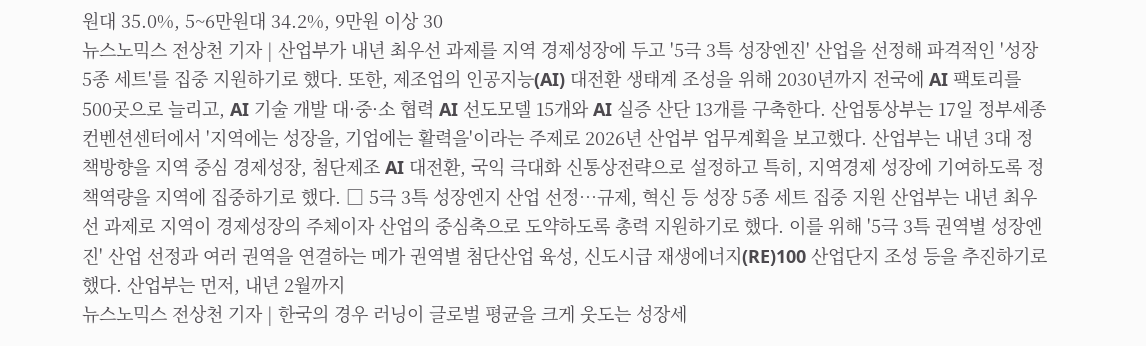원대 35.0%, 5~6만원대 34.2%, 9만원 이상 30
뉴스노믹스 전상천 기자 | 산업부가 내년 최우선 과제를 지역 경제성장에 두고 '5극 3특 성장엔진' 산업을 선정해 파격적인 '성장 5종 세트'를 집중 지원하기로 했다. 또한, 제조업의 인공지능(AI) 대전환 생태계 조성을 위해 2030년까지 전국에 AI 팩토리를 500곳으로 늘리고, AI 기술 개발 대·중·소 협력 AI 선도모델 15개와 AI 실증 산단 13개를 구축한다. 산업통상부는 17일 정부세종컨벤션센터에서 '지역에는 성장을, 기업에는 활력을'이라는 주제로 2026년 산업부 업무계획을 보고했다. 산업부는 내년 3대 정책방향을 지역 중심 경제성장, 첨단제조 AI 대전환, 국익 극대화 신통상전략으로 설정하고 특히, 지역경제 성장에 기여하도록 정책역량을 지역에 집중하기로 했다. □ 5극 3특 성장엔지 산업 선정…규제, 혁신 등 성장 5종 세트 집중 지원 산업부는 내년 최우선 과제로 지역이 경제성장의 주체이자 산업의 중심축으로 도약하도록 총력 지원하기로 했다. 이를 위해 '5극 3특 권역별 성장엔진' 산업 선정과 여러 권역을 연결하는 메가 권역별 첨단산업 육성, 신도시급 재생에너지(RE)100 산업단지 조성 등을 추진하기로 했다. 산업부는 먼저, 내년 2월까지
뉴스노믹스 전상천 기자 | 한국의 경우 러닝이 글로벌 평균을 크게 웃도는 성장세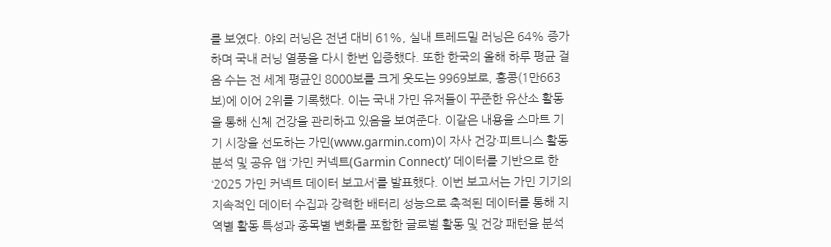를 보였다. 야외 러닝은 전년 대비 61%, 실내 트레드밀 러닝은 64% 증가하며 국내 러닝 열풍을 다시 한번 입증했다. 또한 한국의 올해 하루 평균 걸음 수는 전 세계 평균인 8000보를 크게 웃도는 9969보로, 홍콩(1만663보)에 이어 2위를 기록했다. 이는 국내 가민 유저들이 꾸준한 유산소 활동을 통해 신체 건강을 관리하고 있음을 보여준다. 이같은 내용을 스마트 기기 시장을 선도하는 가민(www.garmin.com)이 자사 건강·피트니스 활동 분석 및 공유 앱 ‘가민 커넥트(Garmin Connect)’ 데이터를 기반으로 한 ‘2025 가민 커넥트 데이터 보고서’를 발표했다. 이번 보고서는 가민 기기의 지속적인 데이터 수집과 강력한 배터리 성능으로 축적된 데이터를 통해 지역별 활동 특성과 종목별 변화를 포함한 글로벌 활동 및 건강 패턴을 분석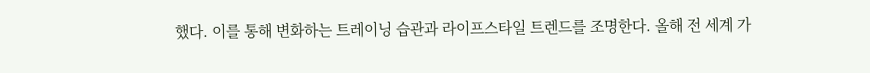했다. 이를 통해 변화하는 트레이닝 습관과 라이프스타일 트렌드를 조명한다. 올해 전 세계 가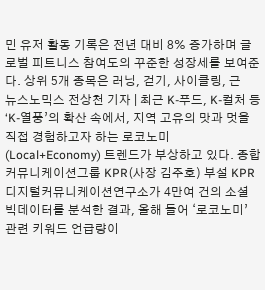민 유저 활동 기록은 전년 대비 8% 증가하며 글로벌 피트니스 참여도의 꾸준한 성장세를 보여준다. 상위 5개 종목은 러닝, 걷기, 사이클링, 근
뉴스노믹스 전상천 기자 | 최근 K-푸드, K-컬처 등 ‘K-열풍’의 확산 속에서, 지역 고유의 맛과 멋을 직접 경험하고자 하는 로코노미(Local+Economy) 트렌드가 부상하고 있다. 종합커뮤니케이션그룹 KPR(사장 김주호) 부설 KPR 디지털커뮤니케이션연구소가 4만여 건의 소셜 빅데이터를 분석한 결과, 올해 들어 ‘로코노미’ 관련 키워드 언급량이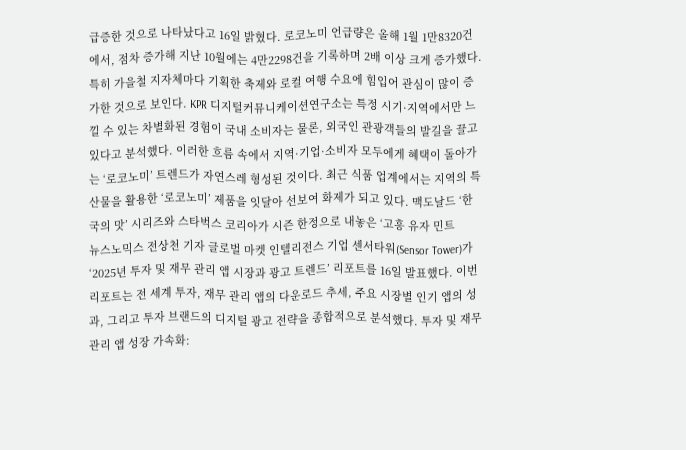급증한 것으로 나타났다고 16일 밝혔다. 로코노미 언급량은 올해 1월 1만8320건에서, 점차 증가해 지난 10월에는 4만2298건을 기록하며 2배 이상 크게 증가했다. 특히 가을철 지자체마다 기획한 축제와 로컬 여행 수요에 힘입어 관심이 많이 증가한 것으로 보인다. KPR 디지털커뮤니케이션연구소는 특정 시기·지역에서만 느낄 수 있는 차별화된 경험이 국내 소비자는 물론, 외국인 관광객들의 발길을 끌고 있다고 분석했다. 이러한 흐름 속에서 지역·기업·소비자 모두에게 혜택이 돌아가는 ‘로코노미’ 트렌드가 자연스레 형성된 것이다. 최근 식품 업계에서는 지역의 특산물을 활용한 ‘로코노미’ 제품을 잇달아 선보여 화제가 되고 있다. 맥도날드 ‘한국의 맛’ 시리즈와 스타벅스 코리아가 시즌 한정으로 내놓은 ‘고흥 유자 민트
뉴스노믹스 전상천 기자 글로벌 마켓 인텔리전스 기업 센서타워(Sensor Tower)가 ‘2025년 투자 및 재무 관리 앱 시장과 광고 트렌드’ 리포트를 16일 발표했다. 이번 리포트는 전 세계 투자, 재무 관리 앱의 다운로드 추세, 주요 시장별 인기 앱의 성과, 그리고 투자 브랜드의 디지털 광고 전략을 종합적으로 분석했다. 투자 및 재무 관리 앱 성장 가속화: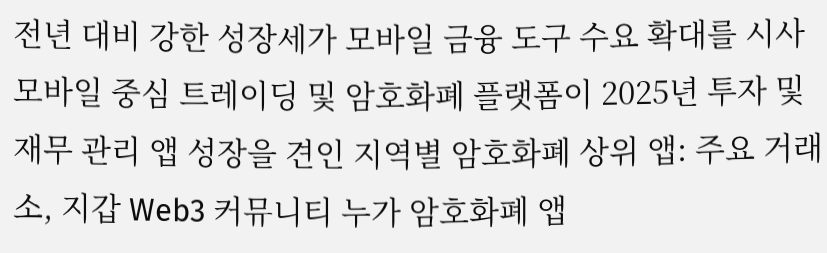전년 대비 강한 성장세가 모바일 금융 도구 수요 확대를 시사 모바일 중심 트레이딩 및 암호화폐 플랫폼이 2025년 투자 및 재무 관리 앱 성장을 견인 지역별 암호화폐 상위 앱: 주요 거래소, 지갑 Web3 커뮤니티 누가 암호화폐 앱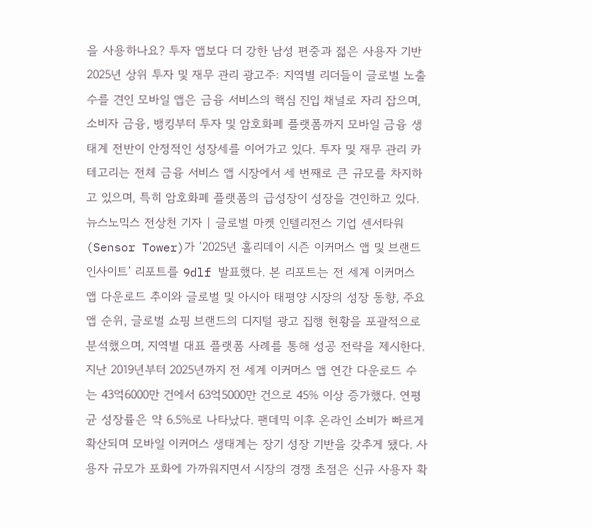을 사용하나요? 투자 앱보다 더 강한 남성 편중과 젋은 사용자 기반 2025년 상위 투자 및 재무 관리 광고주: 지역별 리더들이 글로벌 노출수를 견인 모바일 앱은 금융 서비스의 핵심 진입 채널로 자리 잡으며, 소비자 금융, 뱅킹부터 투자 및 암호화폐 플랫폼까지 모바일 금융 생태계 전반이 안정적인 성장세를 이어가고 있다. 투자 및 재무 관리 카테고리는 전체 금융 서비스 앱 시장에서 세 번째로 큰 규모를 차지하고 있으며, 특히 암호화폐 플랫폼의 급성장이 성장을 견인하고 있다.
뉴스노믹스 전상천 기자 | 글로벌 마켓 인텔리전스 기업 센서타워(Sensor Tower)가 ‘2025년 홀리데이 시즌 이커머스 앱 및 브랜드 인사이트’ 리포트를 9dlf 발표했다. 본 리포트는 전 세계 이커머스 앱 다운로드 추이와 글로벌 및 아시아 태평양 시장의 성장 동향, 주요 앱 순위, 글로벌 쇼핑 브랜드의 디지털 광고 집행 현황을 포괄적으로 분석했으며, 지역별 대표 플랫폼 사례를 통해 성공 전략을 제시한다. 지난 2019년부터 2025년까지 전 세계 이커머스 앱 연간 다운로드 수는 43억6000만 건에서 63억5000만 건으로 45% 이상 증가했다. 연평균 성장률은 약 6.5%로 나타났다. 팬데믹 이후 온라인 소비가 빠르게 확산되며 모바일 이커머스 생태계는 장기 성장 기반을 갖추게 됐다. 사용자 규모가 포화에 가까워지면서 시장의 경쟁 초점은 신규 사용자 확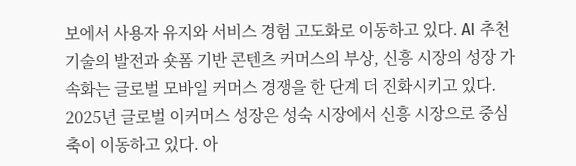보에서 사용자 유지와 서비스 경험 고도화로 이동하고 있다. AI 추천 기술의 발전과 숏폼 기반 콘텐츠 커머스의 부상, 신흥 시장의 성장 가속화는 글로벌 모바일 커머스 경쟁을 한 단계 더 진화시키고 있다. 2025년 글로벌 이커머스 성장은 성숙 시장에서 신흥 시장으로 중심축이 이동하고 있다. 아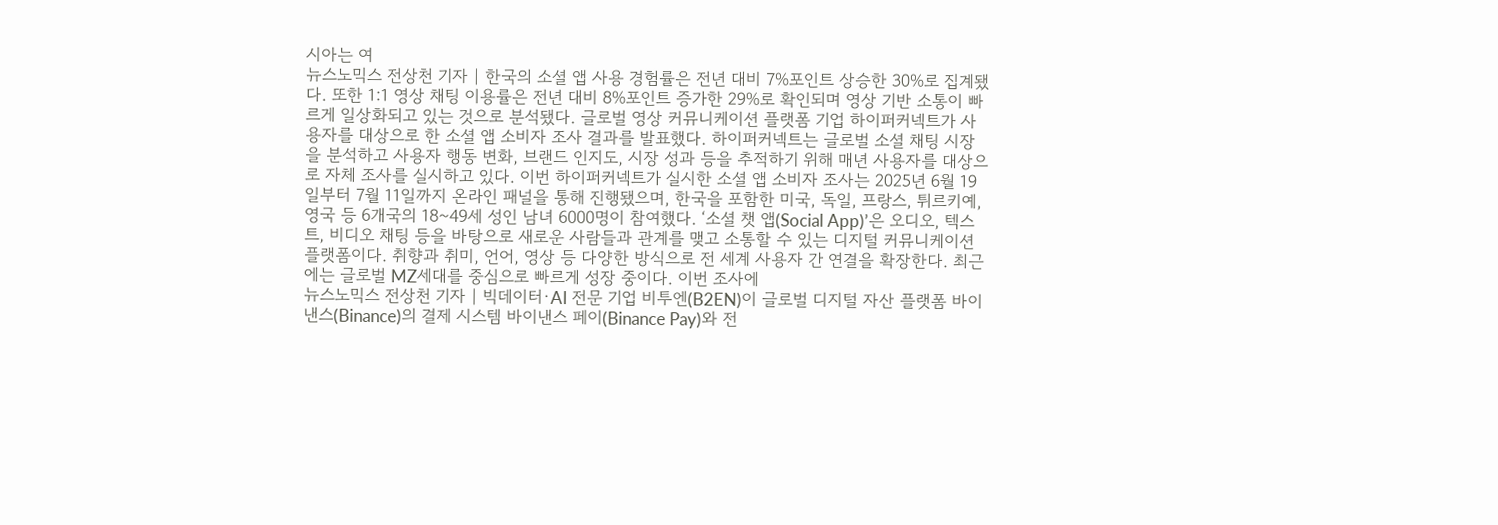시아는 여
뉴스노믹스 전상천 기자 | 한국의 소셜 앱 사용 경험률은 전년 대비 7%포인트 상승한 30%로 집계됐다. 또한 1:1 영상 채팅 이용률은 전년 대비 8%포인트 증가한 29%로 확인되며 영상 기반 소통이 빠르게 일상화되고 있는 것으로 분석됐다. 글로벌 영상 커뮤니케이션 플랫폼 기업 하이퍼커넥트가 사용자를 대상으로 한 소셜 앱 소비자 조사 결과를 발표했다. 하이퍼커넥트는 글로벌 소셜 채팅 시장을 분석하고 사용자 행동 변화, 브랜드 인지도, 시장 성과 등을 추적하기 위해 매년 사용자를 대상으로 자체 조사를 실시하고 있다. 이번 하이퍼커넥트가 실시한 소셜 앱 소비자 조사는 2025년 6월 19일부터 7월 11일까지 온라인 패널을 통해 진행됐으며, 한국을 포함한 미국, 독일, 프랑스, 튀르키예, 영국 등 6개국의 18~49세 성인 남녀 6000명이 참여했다. ‘소셜 챗 앱(Social App)’은 오디오, 텍스트, 비디오 채팅 등을 바탕으로 새로운 사람들과 관계를 맺고 소통할 수 있는 디지털 커뮤니케이션 플랫폼이다. 취향과 취미, 언어, 영상 등 다양한 방식으로 전 세계 사용자 간 연결을 확장한다. 최근에는 글로벌 MZ세대를 중심으로 빠르게 성장 중이다. 이번 조사에
뉴스노믹스 전상천 기자 | 빅데이터·AI 전문 기업 비투엔(B2EN)이 글로벌 디지털 자산 플랫폼 바이낸스(Binance)의 결제 시스템 바이낸스 페이(Binance Pay)와 전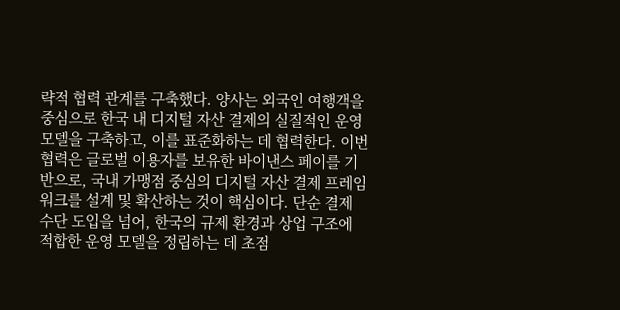략적 협력 관계를 구축했다. 양사는 외국인 여행객을 중심으로 한국 내 디지털 자산 결제의 실질적인 운영 모델을 구축하고, 이를 표준화하는 데 협력한다. 이번 협력은 글로벌 이용자를 보유한 바이낸스 페이를 기반으로, 국내 가맹점 중심의 디지털 자산 결제 프레임워크를 설계 및 확산하는 것이 핵심이다. 단순 결제 수단 도입을 넘어, 한국의 규제 환경과 상업 구조에 적합한 운영 모델을 정립하는 데 초점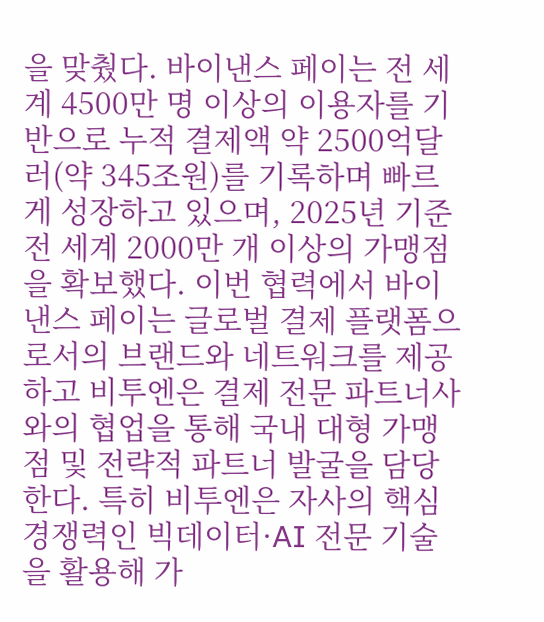을 맞췄다. 바이낸스 페이는 전 세계 4500만 명 이상의 이용자를 기반으로 누적 결제액 약 2500억달러(약 345조원)를 기록하며 빠르게 성장하고 있으며, 2025년 기준 전 세계 2000만 개 이상의 가맹점을 확보했다. 이번 협력에서 바이낸스 페이는 글로벌 결제 플랫폼으로서의 브랜드와 네트워크를 제공하고 비투엔은 결제 전문 파트너사와의 협업을 통해 국내 대형 가맹점 및 전략적 파트너 발굴을 담당한다. 특히 비투엔은 자사의 핵심 경쟁력인 빅데이터·AI 전문 기술을 활용해 가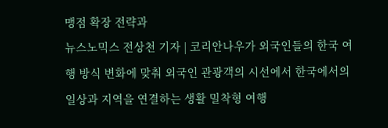맹점 확장 전략과
뉴스노믹스 전상천 기자 | 코리안나우가 외국인들의 한국 여행 방식 변화에 맞춰 외국인 관광객의 시선에서 한국에서의 일상과 지역을 연결하는 생활 밀착형 여행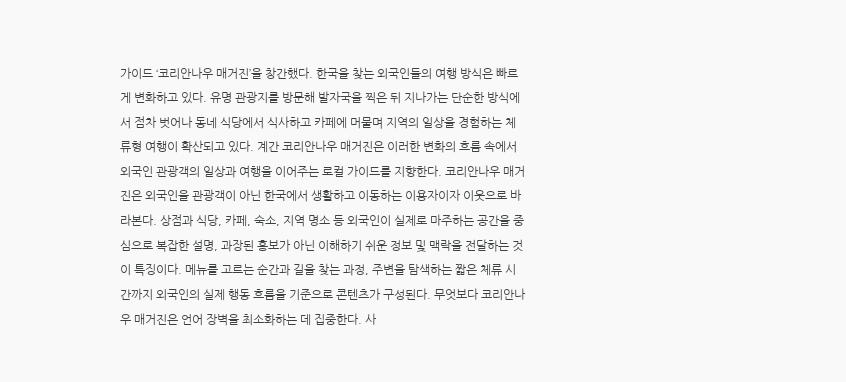가이드 ‘코리안나우 매거진’을 창간했다. 한국을 찾는 외국인들의 여행 방식은 빠르게 변화하고 있다. 유명 관광지를 방문해 발자국을 찍은 뒤 지나가는 단순한 방식에서 점차 벗어나 동네 식당에서 식사하고 카페에 머물며 지역의 일상을 경험하는 체류형 여행이 확산되고 있다. 계간 코리안나우 매거진은 이러한 변화의 흐름 속에서 외국인 관광객의 일상과 여행을 이어주는 로컬 가이드를 지향한다. 코리안나우 매거진은 외국인을 관광객이 아닌 한국에서 생활하고 이동하는 이용자이자 이웃으로 바라본다. 상점과 식당, 카페, 숙소, 지역 명소 등 외국인이 실제로 마주하는 공간을 중심으로 복잡한 설명, 과장된 홍보가 아닌 이해하기 쉬운 정보 및 맥락을 전달하는 것이 특징이다. 메뉴를 고르는 순간과 길을 찾는 과정, 주변을 탐색하는 짧은 체류 시간까지 외국인의 실제 행동 흐름을 기준으로 콘텐츠가 구성된다. 무엇보다 코리안나우 매거진은 언어 장벽을 최소화하는 데 집중한다. 사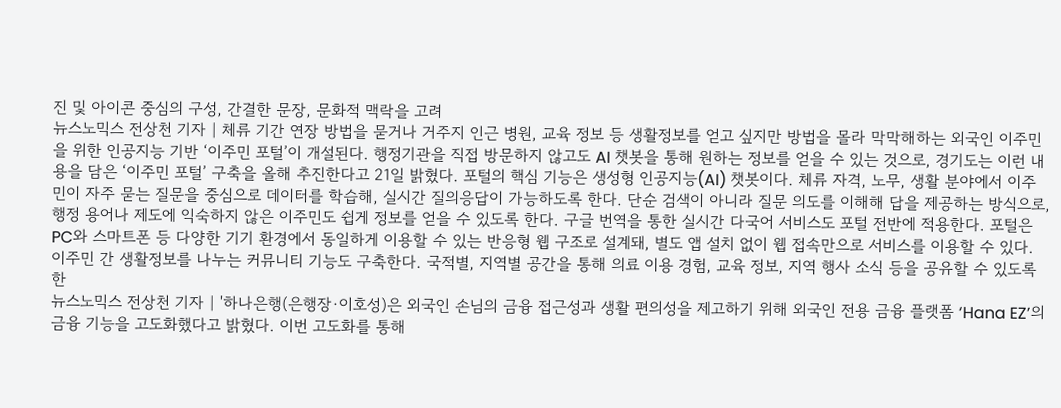진 및 아이콘 중심의 구성, 간결한 문장, 문화적 맥락을 고려
뉴스노믹스 전상천 기자 | 체류 기간 연장 방법을 묻거나 거주지 인근 병원, 교육 정보 등 생활정보를 얻고 싶지만 방법을 몰라 막막해하는 외국인 이주민을 위한 인공지능 기반 ‘이주민 포털’이 개설된다. 행정기관을 직접 방문하지 않고도 AI 챗봇을 통해 원하는 정보를 얻을 수 있는 것으로, 경기도는 이런 내용을 담은 ‘이주민 포털’ 구축을 올해 추진한다고 21일 밝혔다. 포털의 핵심 기능은 생성형 인공지능(AI) 챗봇이다. 체류 자격, 노무, 생활 분야에서 이주민이 자주 묻는 질문을 중심으로 데이터를 학습해, 실시간 질의응답이 가능하도록 한다. 단순 검색이 아니라 질문 의도를 이해해 답을 제공하는 방식으로, 행정 용어나 제도에 익숙하지 않은 이주민도 쉽게 정보를 얻을 수 있도록 한다. 구글 번역을 통한 실시간 다국어 서비스도 포털 전반에 적용한다. 포털은 PC와 스마트폰 등 다양한 기기 환경에서 동일하게 이용할 수 있는 반응형 웹 구조로 설계돼, 별도 앱 설치 없이 웹 접속만으로 서비스를 이용할 수 있다. 이주민 간 생활정보를 나누는 커뮤니티 기능도 구축한다. 국적별, 지역별 공간을 통해 의료 이용 경험, 교육 정보, 지역 행사 소식 등을 공유할 수 있도록 한
뉴스노믹스 전상천 기자 | '하나은행(은행장·이호성)은 외국인 손님의 금융 접근성과 생활 편의성을 제고하기 위해 외국인 전용 금융 플랫폼 ‘Hana EZ’의 금융 기능을 고도화했다고 밝혔다. 이번 고도화를 통해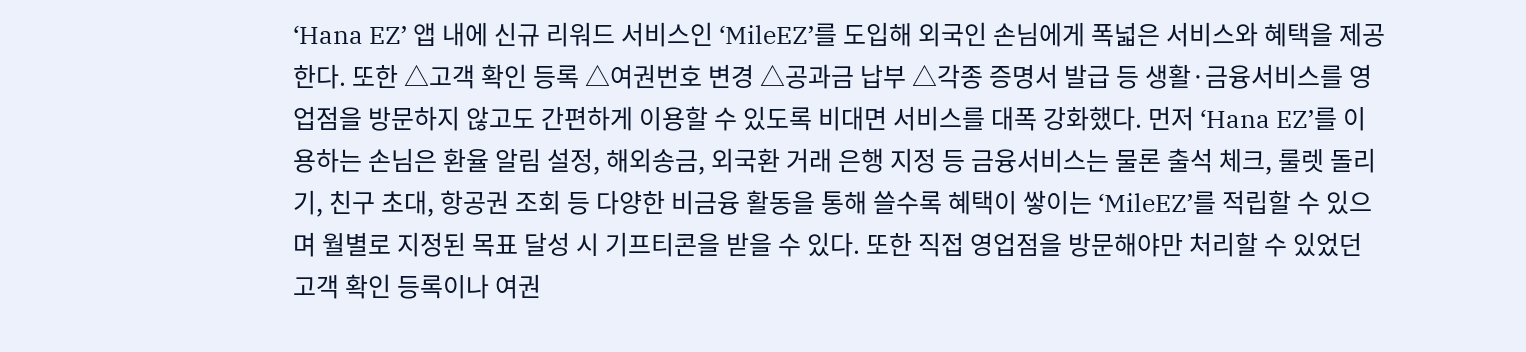‘Hana EZ’ 앱 내에 신규 리워드 서비스인 ‘MileEZ’를 도입해 외국인 손님에게 폭넓은 서비스와 혜택을 제공한다. 또한 △고객 확인 등록 △여권번호 변경 △공과금 납부 △각종 증명서 발급 등 생활·금융서비스를 영업점을 방문하지 않고도 간편하게 이용할 수 있도록 비대면 서비스를 대폭 강화했다. 먼저 ‘Hana EZ’를 이용하는 손님은 환율 알림 설정, 해외송금, 외국환 거래 은행 지정 등 금융서비스는 물론 출석 체크, 룰렛 돌리기, 친구 초대, 항공권 조회 등 다양한 비금융 활동을 통해 쓸수록 혜택이 쌓이는 ‘MileEZ’를 적립할 수 있으며 월별로 지정된 목표 달성 시 기프티콘을 받을 수 있다. 또한 직접 영업점을 방문해야만 처리할 수 있었던 고객 확인 등록이나 여권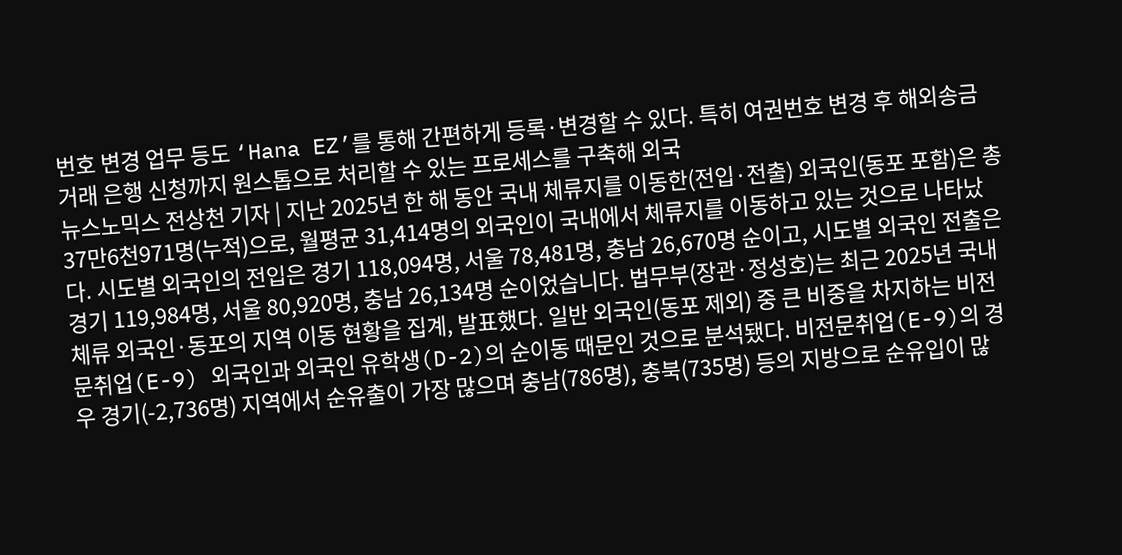번호 변경 업무 등도 ‘Hana EZ’를 통해 간편하게 등록·변경할 수 있다. 특히 여권번호 변경 후 해외송금 거래 은행 신청까지 원스톱으로 처리할 수 있는 프로세스를 구축해 외국
뉴스노믹스 전상천 기자 | 지난 2025년 한 해 동안 국내 체류지를 이동한(전입·전출) 외국인(동포 포함)은 총 37만6천971명(누적)으로, 월평균 31,414명의 외국인이 국내에서 체류지를 이동하고 있는 것으로 나타났다. 시도별 외국인의 전입은 경기 118,094명, 서울 78,481명, 충남 26,670명 순이고, 시도별 외국인 전출은 경기 119,984명, 서울 80,920명, 충남 26,134명 순이었습니다. 법무부(장관·정성호)는 최근 2025년 국내 체류 외국인·동포의 지역 이동 현황을 집계, 발표했다. 일반 외국인(동포 제외) 중 큰 비중을 차지하는 비전문취업(E-9) 외국인과 외국인 유학생(D-2)의 순이동 때문인 것으로 분석됐다. 비전문취업(E-9)의 경우 경기(-2,736명) 지역에서 순유출이 가장 많으며 충남(786명), 충북(735명) 등의 지방으로 순유입이 많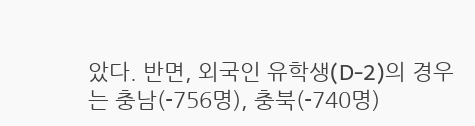았다. 반면, 외국인 유학생(D-2)의 경우는 충남(-756명), 충북(-740명)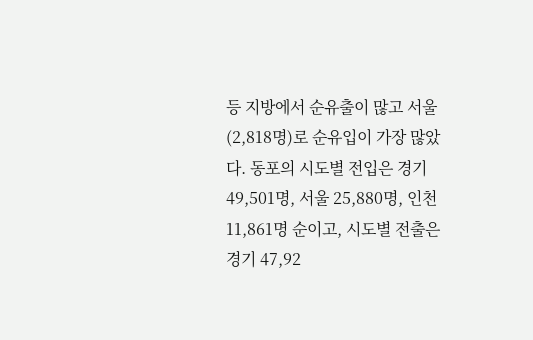등 지방에서 순유출이 많고 서울(2,818명)로 순유입이 가장 많았다. 동포의 시도별 전입은 경기 49,501명, 서울 25,880명, 인천 11,861명 순이고, 시도별 전출은 경기 47,92